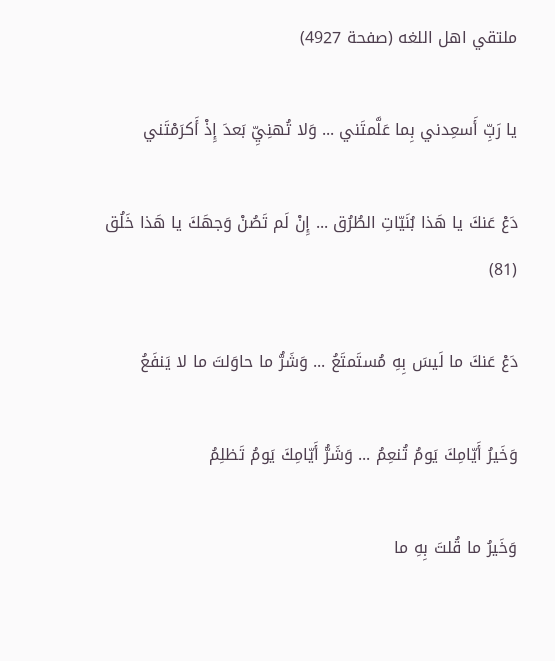ملتقي اهل اللغه (صفحة 4927)

يا رَبِّ أَسعِدني بِما عَلَّمتَني ... وَلا تُهنِيِّ بَعدَ إِذْ أَكرَمْتَني

دَعْ عَنكَ يا هَذا بُنَيّاتِ الطُرُق ... إِنْ لَم تَصُنْ وَجهَكَ يا هَذا خَلُق (81)

دَعْ عَنكَ ما لَيسَ بِهِ مُستَمتَعُ ... وَشَرُّ ما حاوَلتَ ما لا يَنفَعُ

وَخَيرُ أَيّامِكَ يَومُ تُنعِمُ ... وَشَرُّ أَيّامِكَ يَومُ تَظلِمُ

وَخَيرُ ما قُلتَ بِهِ ما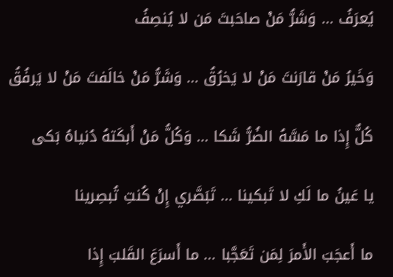يُعرَفُ ... وَشَرُّ مَنْ صاحَبتَ مَن لا يُنصِفُ

وَخَيرُ مَنْ قارَنتَ مَنْ لا يَخرُقُ ... وَشَرُّ مَنْ خالَفتَ مَنْ لا يَرفُقُ

كُلٌّ إِذا ما مَسَّهُ الضُرُّ شَكا ... وَكُلُّ مَنْ أَبكَتهُ دُنياهُ بَكى

يا عَينُ ما لَكِ لا تَبكينا ... تَبَصَّري إِنْ كُنتِ تُبصِرينا

ما أَعجَبَ الأَمرَ لِمَن تَعَجَّبا ... ما أَسرَعَ القَلبَ إِذا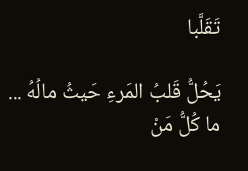تَقَلَّبا

يَحُلُّ قَلبُ المَرءِ حَيثُ مالُهُ ... ما كُلُّ مَنْ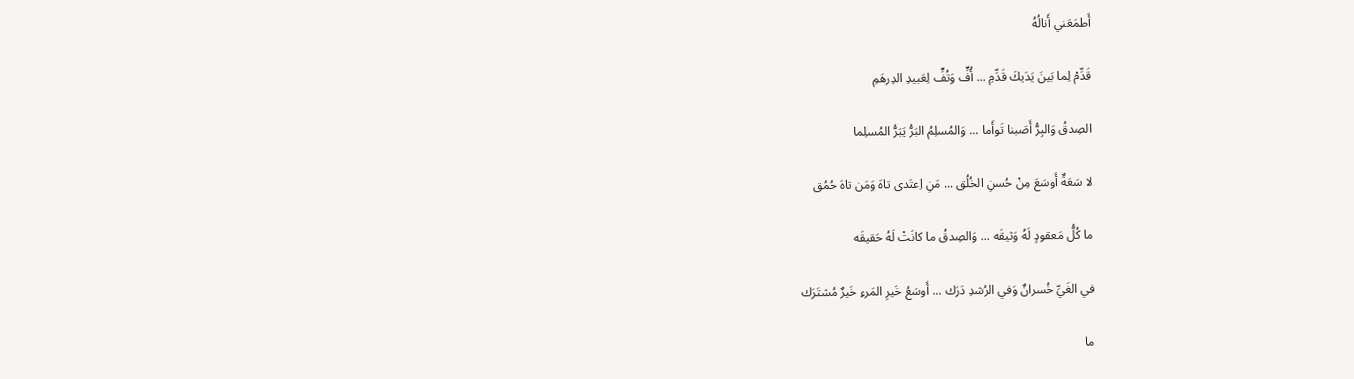أَطمَعَني أَنالُهُ

قَدِّمْ لِما بَينَ يَدَيكَ قَدِّمِ ... أُفٍّ وَتُفٍّ لِعَبيدِ الدِرهَمِ

الصِدقُ وَالبِرُّ أَصَبنا تَوأَما ... وَالمُسلِمُ البَرُّ يَبَرُّ المُسلِما

لا سَعَةٌ أَوسَعَ مِنْ حُسنِ الخُلُق ... مَنِ اِعتَدى تاهَ وَمَن تاهَ حُمُق

ما كُلُّ مَعقودٍ لَهُ وَثيقَه ... وَالصِدقُ ما كانَتْ لَهُ حَقيقَه

في الغَيِّ خُسرانٌ وَفي الرُشدِ دَرَك ... أَوسَعُ خَيرِ المَرءِ خَيرٌ مُشتَرَك

ما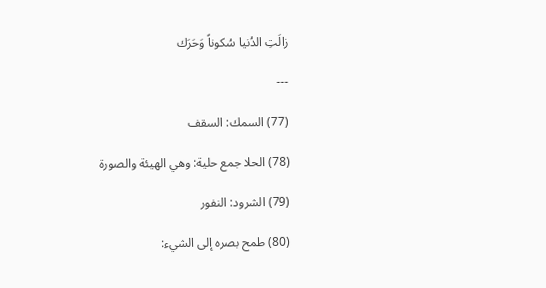زالَتِ الدُنيا سُكوناً وَحَرَك

---

(77) السمك: السقف

(78) الحلا جمع حلية: وهي الهيئة والصورة

(79) الشرود: النفور

(80) طمح بصره إلى الشيء: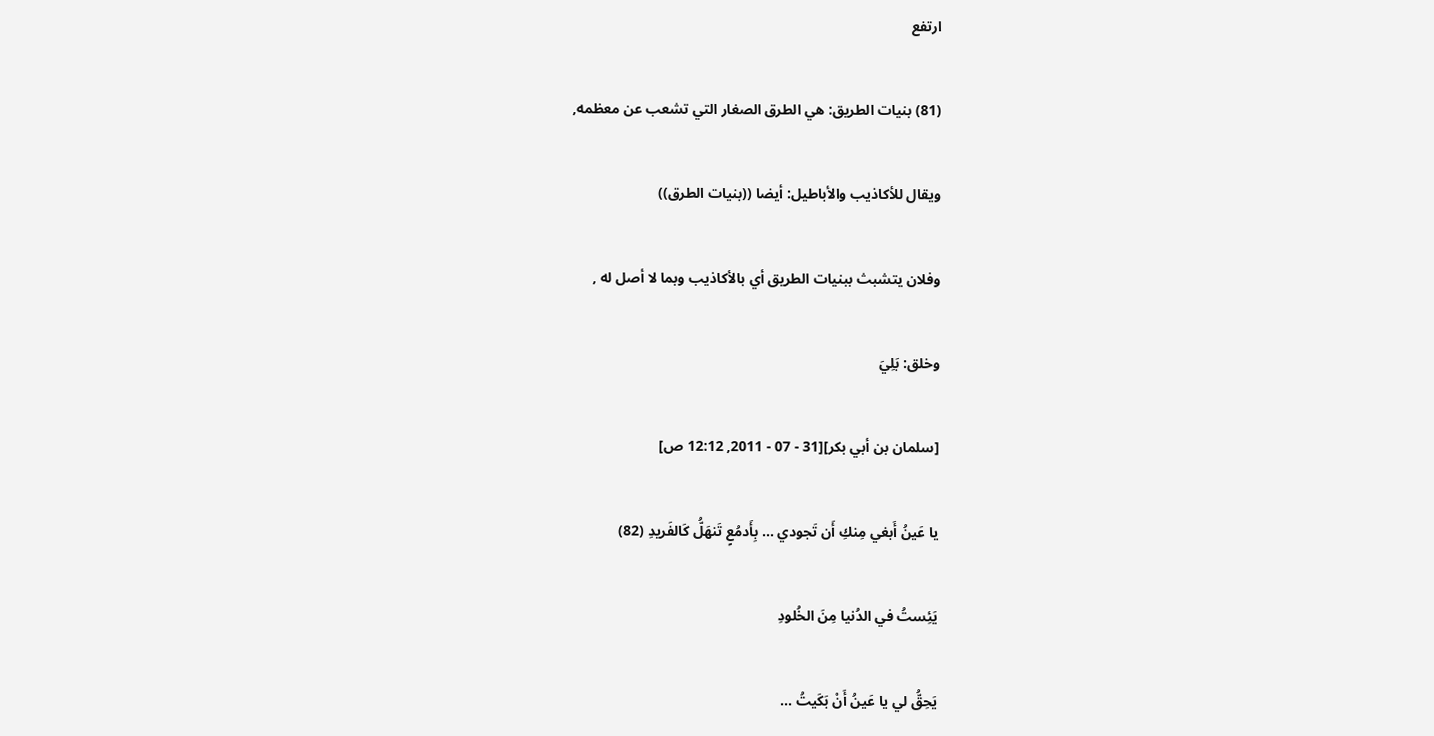ارتفع

(81) بنيات الطريق: هي الطرق الصغار التي تشعب عن معظمه,

ويقال للأكاذيب والأباطيل: أيضا ((بنيات الطرق))

وفلان يتشبث ببنيات الطريق أي بالأكاذيب وبما لا أصل له ,

وخلق: بَلِيَ

[سلمان بن أبي بكر][31 - 07 - 2011, 12:12 ص]

يا عَينُ أَبغي مِنكِ أَن تَجودي ... بِأَدمُعٍ تَنهَلُّ كَالفَريدِ (82)

يَئِستُ في الدُنيا مِنَ الخُلودِ

يَحِقُّ لي يا عَينُ أَنْ بَكَيتُ ...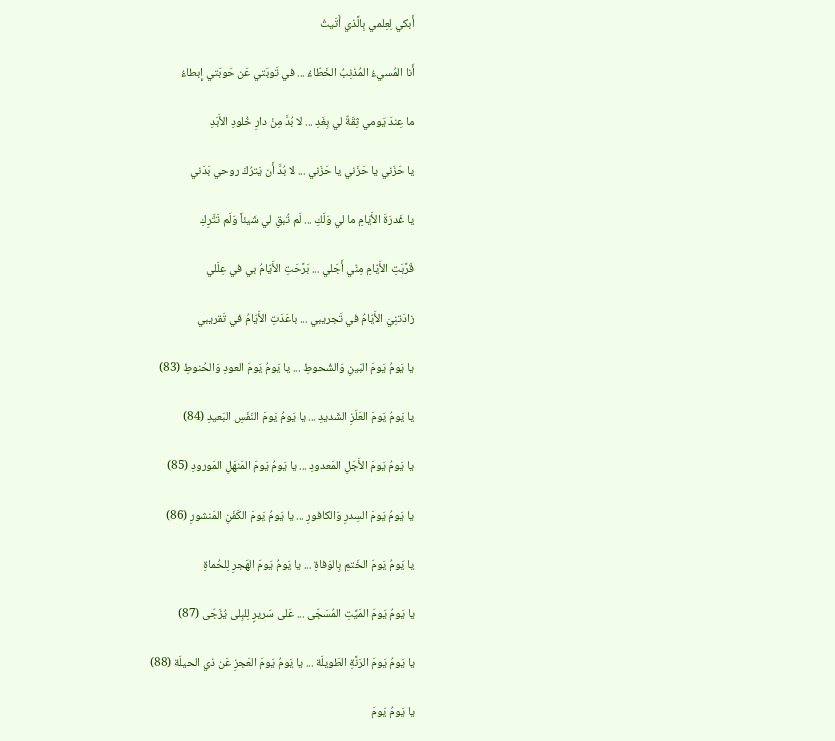أَبكي لِعِلمي بِالَّذي أَتَيتُ

أَنا المُسيءُ المُذنِبُ الخَطّاءُ ... في تَوبَتي عَن حَوبَتي إِبطاءُ

ما عِندَ يَومي ثِقَةٌ لي بِغَدِ ... لا بُدَّ مِنْ دارِ خُلودِ الأَبَدِ

يا حَزَني يا حَزَني يا حَزَني ... لا بُدَّ أَن يَترُكَ روحي بَدَني

يا غَدرَةَ الأَيّامِ ما لي وَلَكِ ... لَم تُبقِ لي شَيئاً وَلَم تَتَّرِكِ

قَرَّبَتِ الأَيّامِ مِنّي أَجَلي ... بَرَّحَتِ الأَيّامُ بي في عِلَلي

زادَتنِيَ الأَيّامُ في تَجريبي ... باعَدَتِ الأَيّامُ في تَقريبي

يا يَومُ يَومَ البَينِ وَالشُحوطِ ... يا يَومُ يَومَ العودِ وَالحُنوطِ (83)

يا يَومُ يَومَ العَلَزِ الشَديدِ ... يا يَومُ يَومَ النَفَسِ البَعيدِ (84)

يا يَومُ يَومَ الأَجَلِ المَعدودِ ... يا يَومُ يَومَ المَنهَلِ المَورودِ (85)

يا يَومُ يَومَ السِدرِ وَالكافورِ ... يا يَومُ يَومَ الكَفَنِ المَنشورِ (86)

يا يَومُ يَومَ الخَتمِ بِالوَفاةِ ... يا يَومُ يَومَ الهَجرِ لِلحُماةِ

يا يَومُ يَومَ المَيِّتِ المُسَجّى ... عَلى سَريرٍ لِلبِلى يُزَجّى (87)

يا يَومُ يَومَ الرَنَّةِ الطَويلَة ... يا يَومُ يَومَ العَجزِ عَن ذي الحيلَة (88)

يا يَومُ يَومَ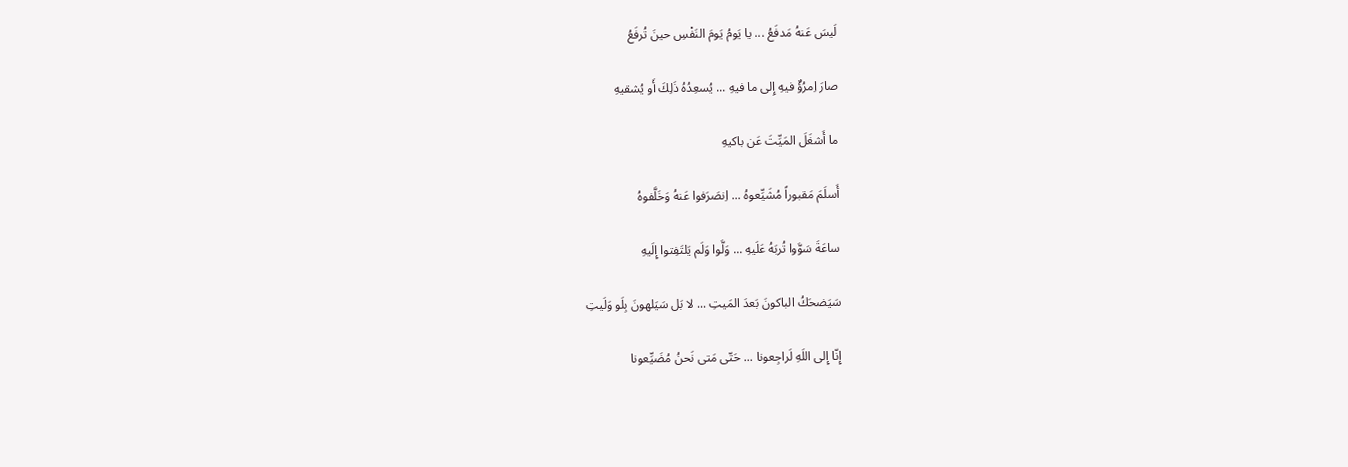لَيسَ عَنهُ مَدفَعُ ... يا يَومُ يَومَ النَفْسِ حينَ تُرفَعُ

صارَ اِمرُؤٌ فيهِ إِلى ما فيهِ ... يُسعِدُهُ ذَلِكَ أَو يُشقيهِ

ما أَشغَلَ المَيِّتَ عَن باكيهِ

أَسلَمَ مَقبوراً مُشَيِّعوهُ ... اِنصَرَفوا عَنهُ وَخَلَّفوهُ

ساعَةَ سَوَّوا تُربَهُ عَلَيهِ ... وَلَّوا وَلَم يَلتَفِتوا إِلَيهِ

سَيَضحَكُ الباكونَ بَعدَ المَيتِ ... لا بَل سَيَلهونَ بِلَو وَلَيتِ

إِنّا إِلى اللَهِ لَراجِعونا ... حَتّى مَتى نَحنُ مُضَيِّعونا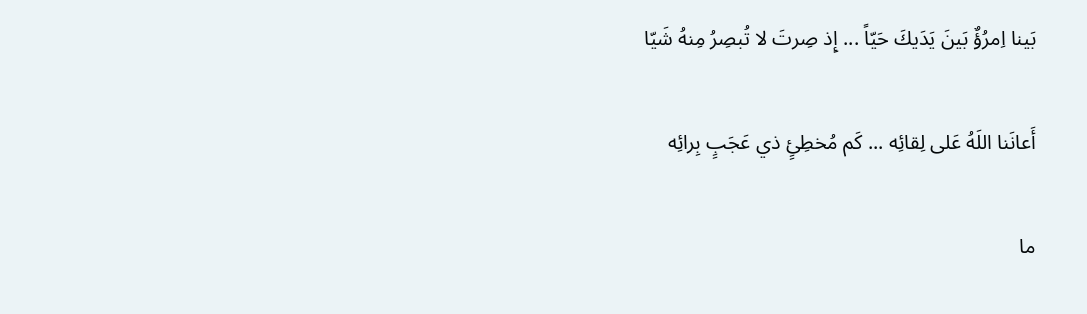بَينا اِمرُؤٌ بَينَ يَدَيكَ حَيّاً ... إِذ صِرتَ لا تُبصِرُ مِنهُ شَيّا

أَعانَنا اللَهُ عَلى لِقائِه ... كَم مُخطِئٍ ذي عَجَبٍ بِرائِه

ما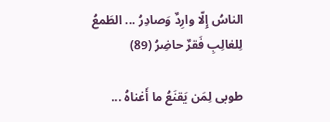الناسُ إِلّا وارِدٌ وَصادِرُ ... الطَمعُ لِلغالِبِ فَقرٌ حاضِرُ (89)

طوبى لِمَن يَقنَعُ ما أَغناهُ ...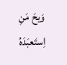وَيحَ مَنِ اِستَعبَدَهُ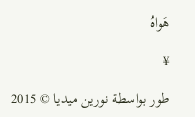هَواهُ

¥

طور بواسطة نورين ميديا © 2015